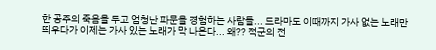한 공주의 죽음을 두고 엄청난 파문을 경험하는 사람들... 드라마도 이때까지 가사 없는 노래만
띄우다가 이제는 가사 있는 노래가 막 나온다... 왜?? 적군의 전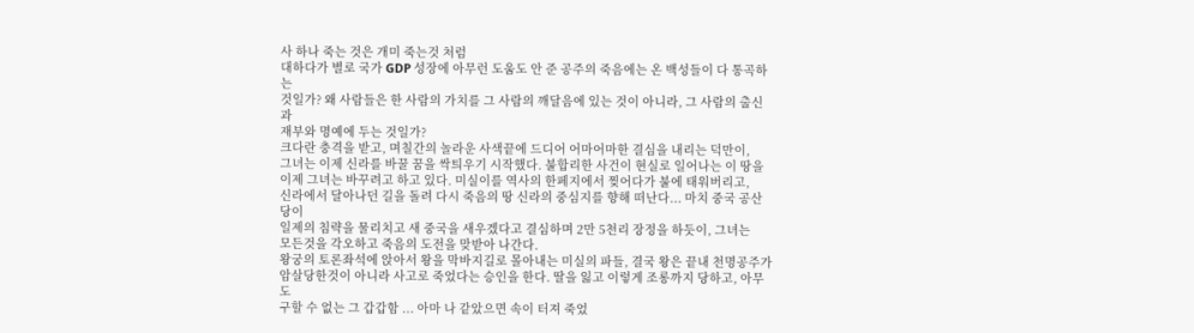사 하나 죽는 것은 개미 죽는것 처럼
대하다가 별로 국가 GDP 성장에 아무런 도움도 안 준 공주의 죽음에는 온 백성들이 다 통곡하는
것일가? 왜 사람들은 한 사람의 가치를 그 사람의 깨달음에 있는 것이 아니라, 그 사람의 출신과
재부와 명예에 두는 것일가?
크다란 충격을 받고, 며칠간의 놀라운 사색끝에 드디어 어마어마한 결심을 내리는 덕만이,
그녀는 이제 신라를 바꿀 꿈을 싹틔우기 시작했다. 불합리한 사건이 현실로 일어나는 이 땅을
이제 그녀는 바꾸려고 하고 있다. 미실이를 역사의 한페지에서 찢어다가 불에 태워버리고,
신라에서 달아나던 길을 돌려 다시 죽음의 땅 신라의 중심지를 향해 떠난다... 마치 중국 공산당이
일제의 침략을 물리치고 새 중국을 새우겠다고 결심하며 2만 5천리 장정을 하듯이, 그녀는
모든것을 각오하고 죽음의 도전을 맞받아 나간다.
왕궁의 토론좌석에 앉아서 왕을 막바지길로 몰아내는 미실의 파들, 결국 왕은 끝내 천명공주가
암살당한것이 아니라 사고로 죽었다는 승인을 한다. 딸을 잃고 이렇게 조롱까지 당하고, 아무도
구할 수 없는 그 갑갑함 ... 아마 나 같았으면 속이 터져 죽었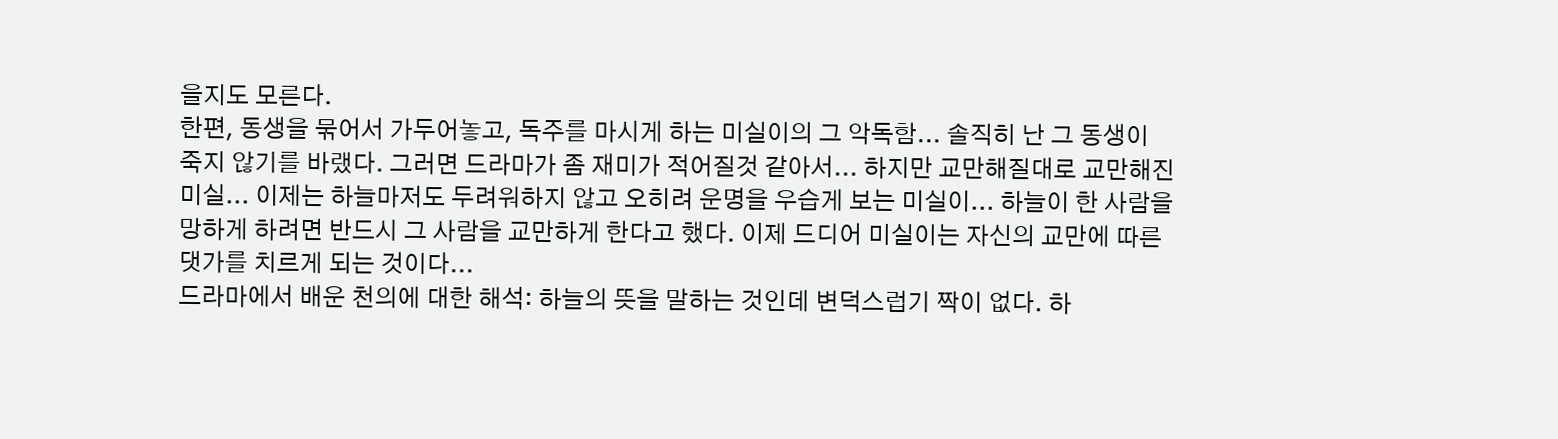을지도 모른다.
한편, 동생을 묶어서 가두어놓고, 독주를 마시게 하는 미실이의 그 악독함... 솔직히 난 그 동생이
죽지 않기를 바랬다. 그러면 드라마가 좀 재미가 적어질것 같아서... 하지만 교만해질대로 교만해진
미실... 이제는 하늘마저도 두려워하지 않고 오히려 운명을 우습게 보는 미실이... 하늘이 한 사람을
망하게 하려면 반드시 그 사람을 교만하게 한다고 했다. 이제 드디어 미실이는 자신의 교만에 따른
댓가를 치르게 되는 것이다...
드라마에서 배운 천의에 대한 해석: 하늘의 뜻을 말하는 것인데 변덕스럽기 짝이 없다. 하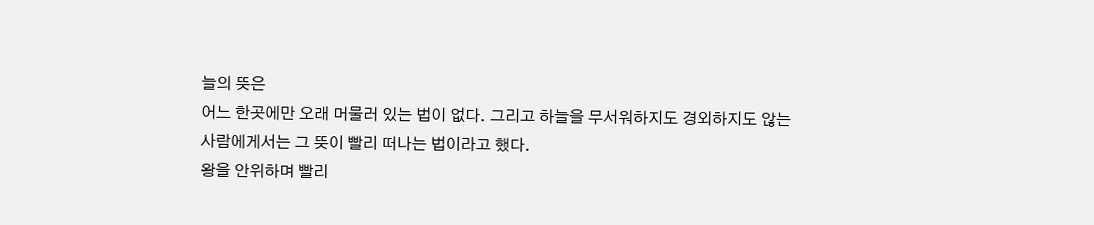늘의 뜻은
어느 한곳에만 오래 머물러 있는 법이 없다. 그리고 하늘을 무서워하지도 경외하지도 않는
사람에게서는 그 뜻이 빨리 떠나는 법이라고 했다.
왕을 안위하며 빨리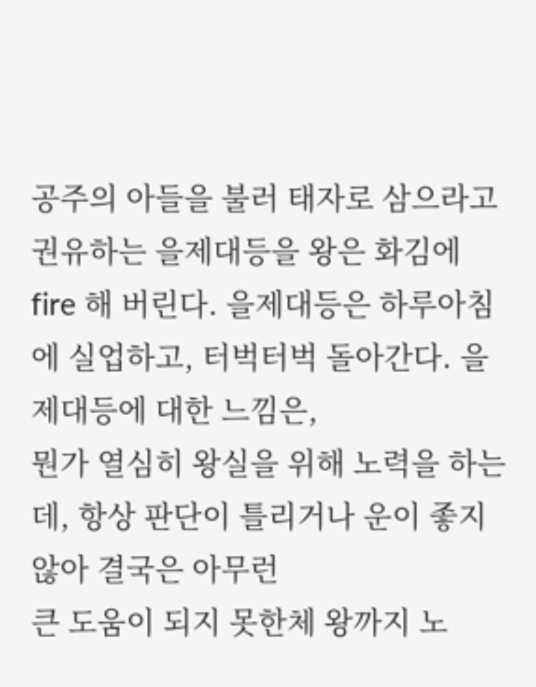공주의 아들을 불러 태자로 삼으라고 권유하는 을제대등을 왕은 화김에
fire 해 버린다. 을제대등은 하루아침에 실업하고, 터벅터벅 돌아간다. 을제대등에 대한 느낌은,
뭔가 열심히 왕실을 위해 노력을 하는데, 항상 판단이 틀리거나 운이 좋지 않아 결국은 아무런
큰 도움이 되지 못한체 왕까지 노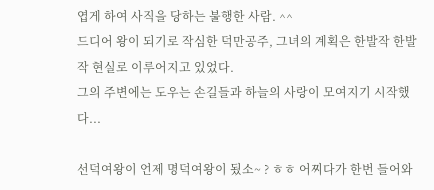엽게 하여 사직을 당하는 불행한 사람. ^^
드디어 왕이 되기로 작심한 덕만공주, 그녀의 계획은 한발작 한발작 현실로 이루어지고 있었다.
그의 주변에는 도우는 손길들과 하늘의 사랑이 모여지기 시작했다...

선덕여왕이 언제 명덕여왕이 됬소~ ? ㅎㅎ 어찌다가 한번 들어와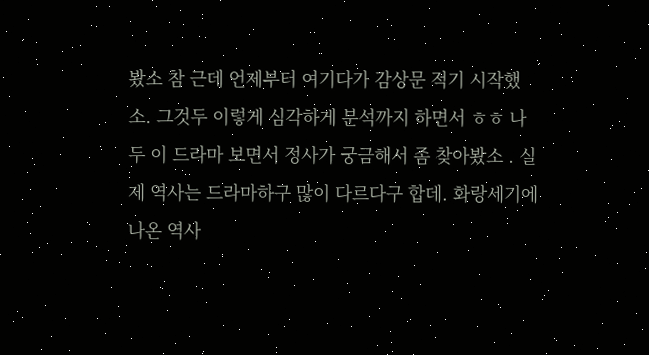봤소 참 근데 언제부터 여기다가 감상문 적기 시작했소. 그것두 이렇게 심각하게 분석까지 하면서 ㅎㅎ 나두 이 드라마 보면서 정사가 궁금해서 좀 찾아봤소 . 실제 역사는 드라마하구 많이 다르다구 합데. 화랑세기에 나온 역사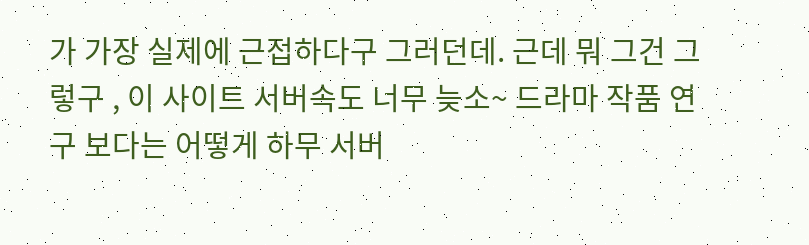가 가장 실제에 근접하다구 그러던데. 근데 뭐 그건 그렇구 , 이 사이트 서버속도 너무 늦소~ 드라마 작품 연구 보다는 어떻게 하무 서버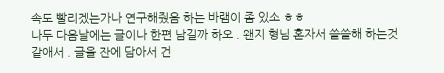속도 빨리겠는가나 연구해줬음 하는 바램이 좀 있소 ㅎㅎ
나두 다음날에는 글이나 한편 남길까 하오 . 왠지 형님 혼자서 쓸쓸해 하는것 같애서 . 글을 잔에 담아서 건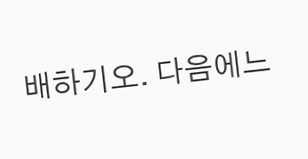배하기오. 다음에느